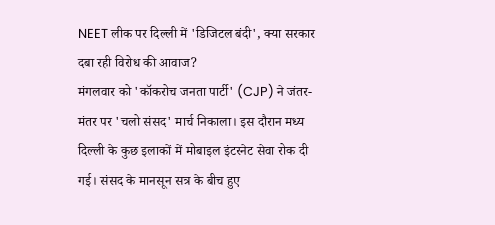NEET लीक पर दिल्ली में 'डिजिटल बंदी', क्या सरकार दबा रही विरोध की आवाज?
मंगलवार को 'कॉकरोच जनता पार्टी' (CJP) ने जंतर-मंतर पर 'चलो संसद' मार्च निकाला। इस दौरान मध्य दिल्ली के कुछ इलाकों में मोबाइल इंटरनेट सेवा रोक दी गई। संसद के मानसून सत्र के बीच हुए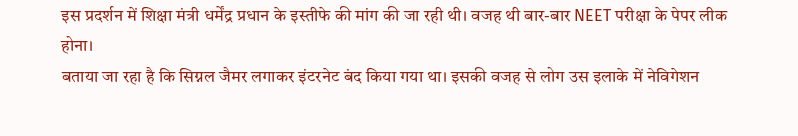इस प्रदर्शन में शिक्षा मंत्री धर्मेंद्र प्रधान के इस्तीफे की मांग की जा रही थी। वजह थी बार-बार NEET परीक्षा के पेपर लीक होना।
बताया जा रहा है कि सिग्नल जैमर लगाकर इंटरनेट बंद किया गया था। इसकी वजह से लोग उस इलाके में नेविगेशन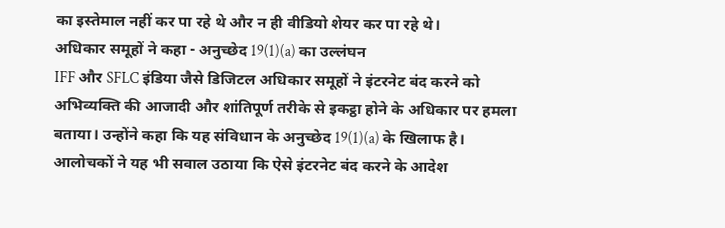का इस्तेमाल नहीं कर पा रहे थे और न ही वीडियो शेयर कर पा रहे थे।
अधिकार समूहों ने कहा - अनुच्छेद 19(1)(a) का उल्लंघन
IFF और SFLC इंडिया जैसे डिजिटल अधिकार समूहों ने इंटरनेट बंद करने को अभिव्यक्ति की आजादी और शांतिपूर्ण तरीके से इकट्ठा होने के अधिकार पर हमला बताया। उन्होंने कहा कि यह संविधान के अनुच्छेद 19(1)(a) के खिलाफ है।
आलोचकों ने यह भी सवाल उठाया कि ऐसे इंटरनेट बंद करने के आदेश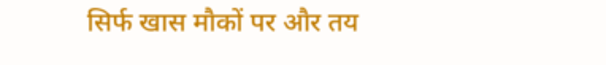सिर्फ खास मौकों पर और तय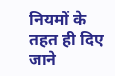नियमों के तहत ही दिए जाने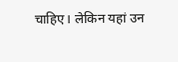चाहिए। लेकिन यहां उन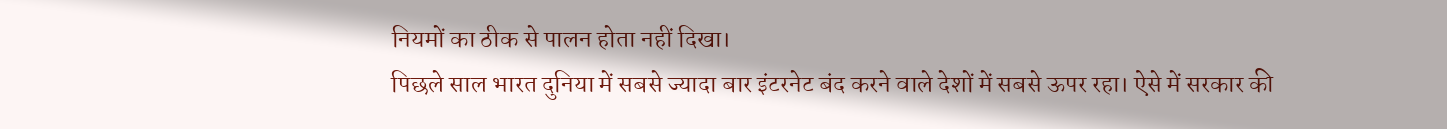नियमों का ठीक से पालन होता नहीं दिखा।
पिछले साल भारत दुनिया में सबसे ज्यादा बार इंटरनेट बंद करने वाले देशों में सबसे ऊपर रहा। ऐसे में सरकार की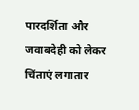पारदर्शिता और जवाबदेही को लेकर चिंताएं लगातार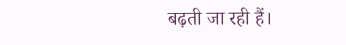बढ़ती जा रही हैं।